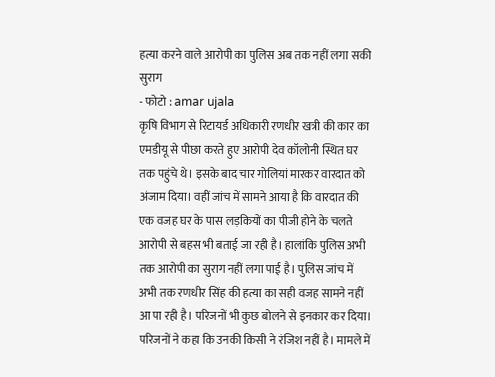हत्या करने वाले आरोपी का पुलिस अब तक नहीं लगा सकी सुराग
- फोटो : amar ujala
कृषि विभाग से रिटायर्ड अधिकारी रणधीर खत्री की कार का एमडीयू से पीछा करते हुए आरोपी देव कॉलोनी स्थित घर तक पहुंचे थे। इसके बाद चार गोलियां मारकर वारदात को अंजाम दिया। वहीं जांच में सामने आया है कि वारदात की एक वजह घर के पास लड़कियों का पीजी होने के चलते आरोपी से बहस भी बताई जा रही है। हालांकि पुलिस अभी तक आरोपी का सुराग नहीं लगा पाई है। पुलिस जांच में अभी तक रणधीर सिंह की हत्या का सही वजह सामने नहीं आ पा रही है। परिजनों भी कुछ बोलने से इनकार कर दिया। परिजनों ने कहा कि उनकी किसी ने रंजिश नहीं है। मामले में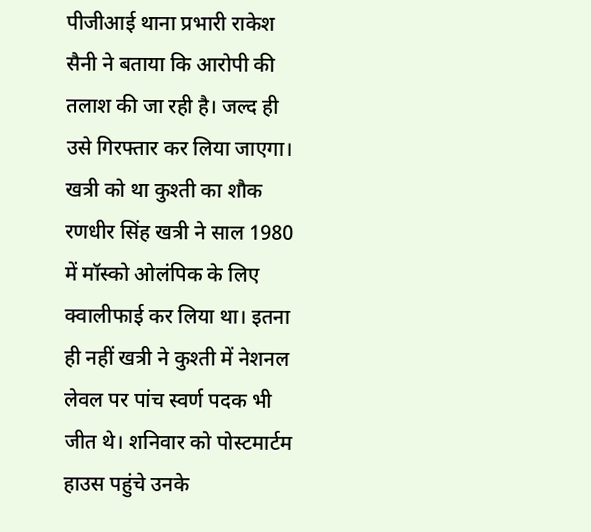पीजीआई थाना प्रभारी राकेश सैनी ने बताया कि आरोपी की तलाश की जा रही है। जल्द ही उसे गिरफ्तार कर लिया जाएगा।
खत्री को था कुश्ती का शौक
रणधीर सिंह खत्री ने साल 1980 में मॉस्को ओलंपिक के लिए क्वालीफाई कर लिया था। इतना ही नहीं खत्री ने कुश्ती में नेशनल लेवल पर पांच स्वर्ण पदक भी जीत थे। शनिवार को पोस्टमार्टम हाउस पहुंचे उनके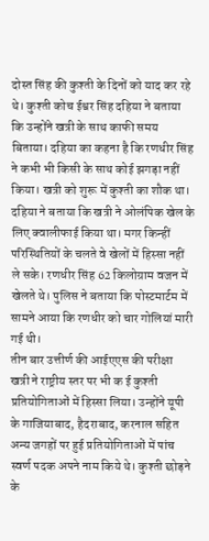दोस्त सिंह की कुश्ती के दिनों को याद कर रहे थे। कुश्ती कोच ईश्वर सिंह दहिया ने बताया कि उन्होंने खत्री के साथ काफी समय बिताया। दहिया का कहना है कि रणधीर सिंह ने कभी भी किसी के साथ कोई झगड़ा नहीं किया। खत्री को शुरू में कुश्ती का शौक था। दहिया ने बताया कि खत्री ने ओलंपिक खेल के लिए क्वालीफाई किया था। मगर किन्हीं परिस्थितियों के चलते वे खेलों में हिस्सा नहीं ले सके। रणधीर सिंह 62 किलोग्राम वजन में खेलते थे। पुलिस ने बताया कि पोस्टमार्टम में सामने आया कि रणधीर को चार गोलियां मारी गई थी।
तीन बार उत्तीर्ण की आईएएस की परीक्षा
खत्री ने राष्ट्रीय स्तर पर भी क ई कुश्ती प्रतियोगिताओं में हिस्सा लिया। उन्होंने यूपी के गाजियाबाद, हैदराबाद, करनाल सहित अन्य जगहों पर हुई प्रतियोगिताओं में पांच स्वर्ण पदक अपने नाम किये थे। कुश्ती छोड़ने के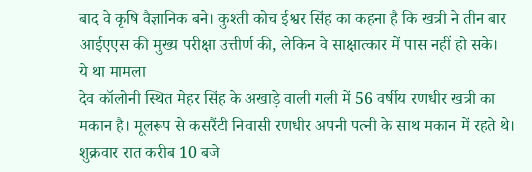बाद वे कृषि वैज्ञानिक बने। कुश्ती कोच ईश्वर सिंह का कहना है कि खत्री ने तीन बार आईएएस की मुख्य परीक्षा उत्तीर्ण की, लेकिन वे साक्षात्कार में पास नहीं हो सके।
ये था मामला
देव कॉलोनी स्थित मेहर सिंह के अखाड़े वाली गली में 56 वर्षीय रणधीर खत्री का मकान है। मूलरूप से कसरैंटी निवासी रणधीर अपनी पत्नी के साथ मकान में रहते थे। शुक्रवार रात करीब 10 बजे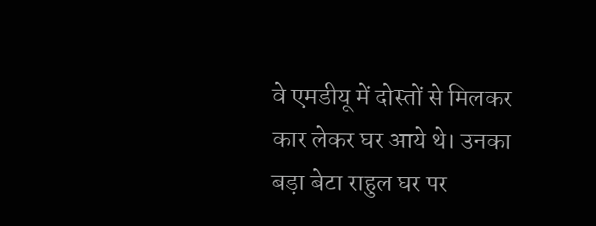वे एमडीयू में दोस्तों से मिलकर कार लेकर घर आये थे। उनका बड़ा बेटा राहुल घर पर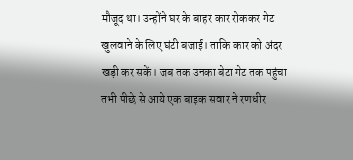मौजूद था। उन्होंने घर के बाहर कार रोककर गेट खुलवाने के लिए घंटी बजाई। ताकि कार को अंदर खड़ी कर सकें। जब तक उनका बेटा गेट तक पहुंचा तभी पीछे से आये एक बाइक सवार ने रणधीर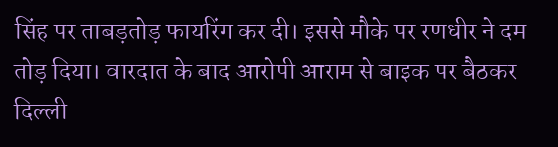सिंह पर ताबड़तोड़ फायरिंग कर दी। इससे मौके पर रणधीर ने दम तोड़ दिया। वारदात के बाद आरोपी आराम से बाइक पर बैठकर दिल्ली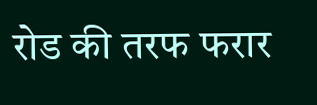रोड की तरफ फरार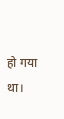हो गया था।